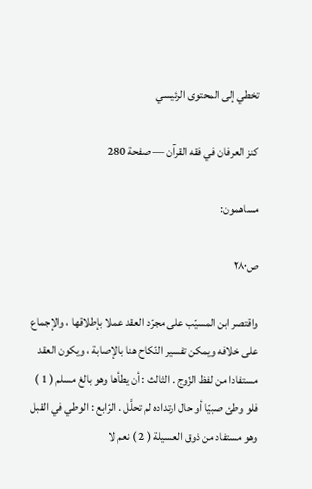تخطي إلى المحتوى الرئيسي

كنز العرفان في فقه القرآن — صفحة 280

مساهمون:

ص٢٨٠

واقتصر ابن المسيّب على مجرّد العقد عملا بإطلاقها ، والإجماع على خلافه ويمكن تفسير النّكاح هنا بالإصابة ، ويكون العقد مستفادا من لفظ الزّوج . الثالث : أن يطأها وهو بالغ مسلم ( 1 ) فلو وطئ صبيّا أو حال ارتداده لم تحلَّل . الرّابع : الوطي في القبل وهو مستفاد من ذوق العسيلة ( 2 ) نعم لا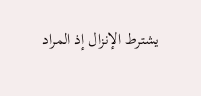يشترط الإنزال إذ المراد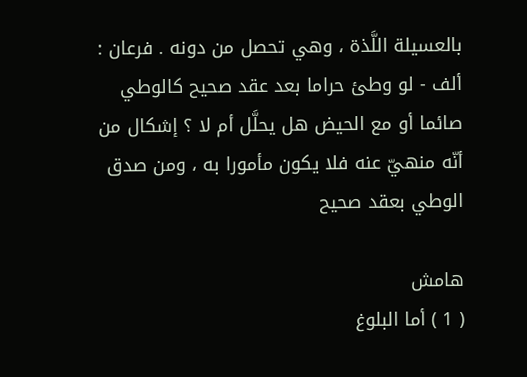بالعسيلة اللَّذة ، وهي تحصل من دونه . فرعان : ألف - لو وطئ حراما بعد عقد صحيح كالوطي صائما أو مع الحيض هل يحلَّل أم لا ؟ إشكال من أنّه منهيّ عنه فلا يكون مأمورا به ، ومن صدق الوطي بعقد صحيح

هامش
( 1 ) أما البلوغ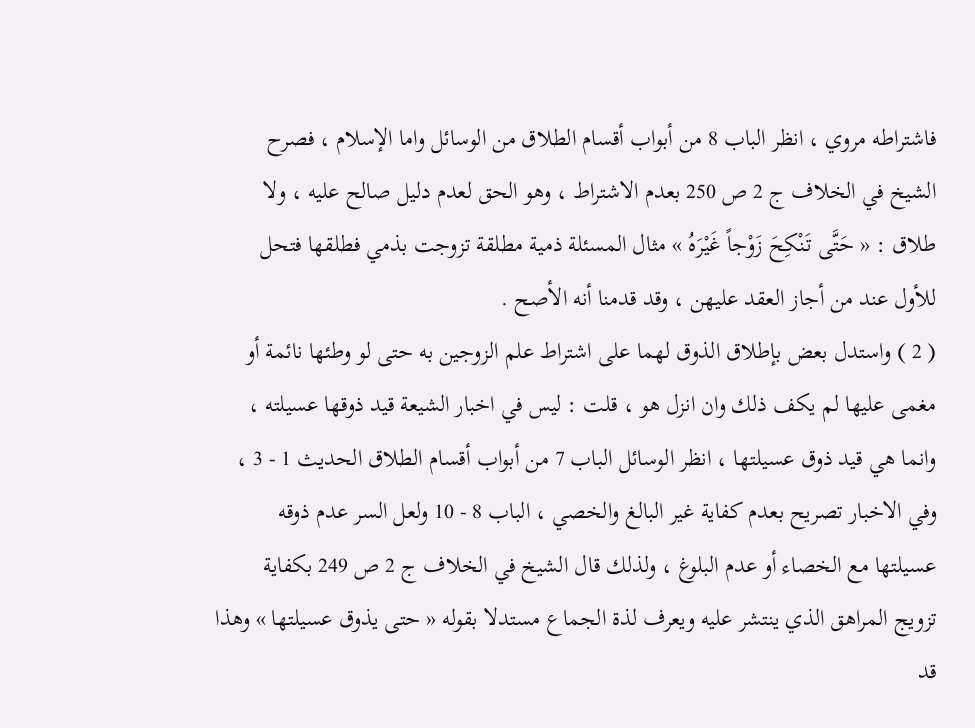فاشتراطه مروي ، انظر الباب 8 من أبواب أقسام الطلاق من الوسائل واما الإسلام ، فصرح الشيخ في الخلاف ج 2 ص 250 بعدم الاشتراط ، وهو الحق لعدم دليل صالح عليه ، ولا طلاق : « حَتَّى تَنْكِحَ زَوْجاً غَيْرَهُ » مثال المسئلة ذمية مطلقة تزوجت بذمي فطلقها فتحل للأول عند من أجاز العقد عليهن ، وقد قدمنا أنه الأصح .
( 2 ) واستدل بعض بإطلاق الذوق لهما على اشتراط علم الزوجين به حتى لو وطئها نائمة أو مغمى عليها لم يكف ذلك وان انزل هو ، قلت : ليس في اخبار الشيعة قيد ذوقها عسيلته ، وانما هي قيد ذوق عسيلتها ، انظر الوسائل الباب 7 من أبواب أقسام الطلاق الحديث 1 - 3 ، وفي الاخبار تصريح بعدم كفاية غير البالغ والخصي ، الباب 8 - 10 ولعل السر عدم ذوقه عسيلتها مع الخصاء أو عدم البلوغ ، ولذلك قال الشيخ في الخلاف ج 2 ص 249 بكفاية تزويج المراهق الذي ينتشر عليه ويعرف لذة الجماع مستدلا بقوله « حتى يذوق عسيلتها » وهذا قد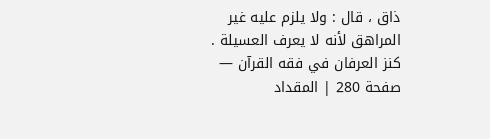ذاق ، قال : ولا يلزم عليه غير المراهق لأنه لا يعرف العسيلة .
كنز العرفان في فقه القرآن — صفحة 280 | المقداد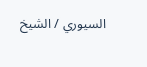السيوري / الشيخ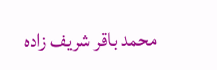محمد باقر شريف زاده